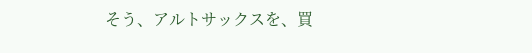そう、アルトサックスを、買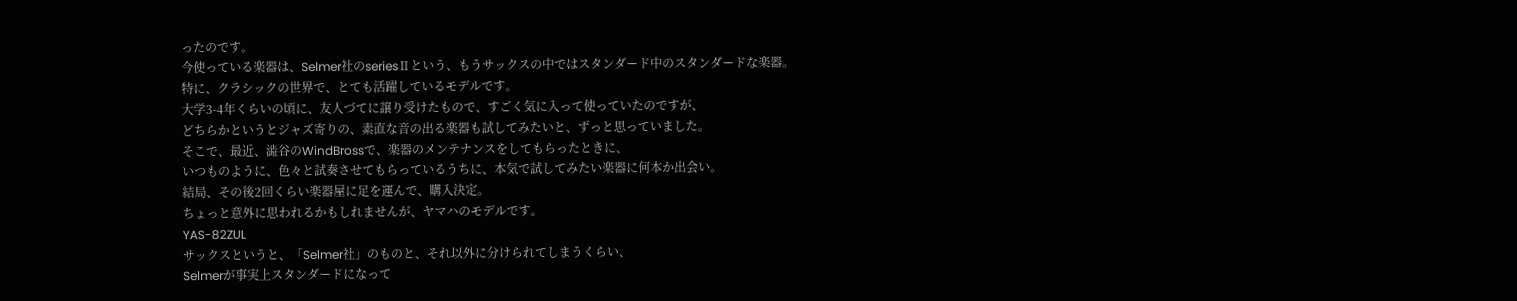ったのです。
今使っている楽器は、Selmer社のseriesⅡという、もうサックスの中ではスタンダード中のスタンダードな楽器。
特に、クラシックの世界で、とても活躍しているモデルです。
大学3-4年くらいの頃に、友人づてに譲り受けたもので、すごく気に入って使っていたのですが、
どちらかというとジャズ寄りの、素直な音の出る楽器も試してみたいと、ずっと思っていました。
そこで、最近、澁谷のWindBrossで、楽器のメンテナンスをしてもらったときに、
いつものように、色々と試奏させてもらっているうちに、本気で試してみたい楽器に何本か出会い。
結局、その後2回くらい楽器屋に足を運んで、購入決定。
ちょっと意外に思われるかもしれませんが、ヤマハのモデルです。
YAS-82ZUL
サックスというと、「Selmer社」のものと、それ以外に分けられてしまうくらい、
Selmerが事実上スタンダードになって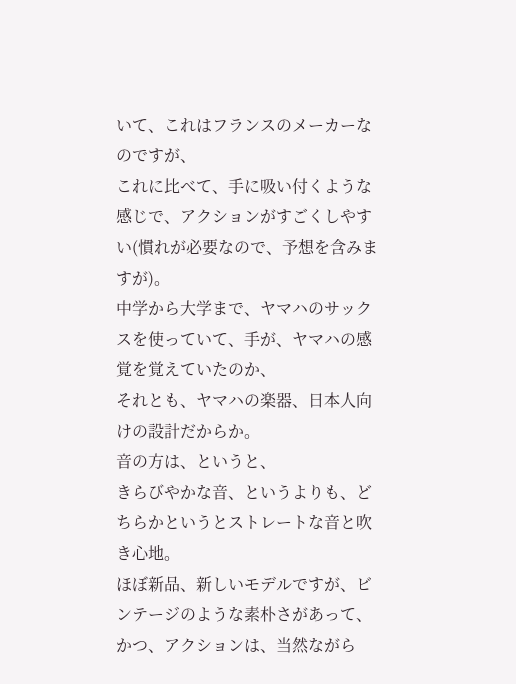いて、これはフランスのメーカーなのですが、
これに比べて、手に吸い付くような感じで、アクションがすごくしやすい(慣れが必要なので、予想を含みますが)。
中学から大学まで、ヤマハのサックスを使っていて、手が、ヤマハの感覚を覚えていたのか、
それとも、ヤマハの楽器、日本人向けの設計だからか。
音の方は、というと、
きらびやかな音、というよりも、どちらかというとストレートな音と吹き心地。
ほぼ新品、新しいモデルですが、ビンテージのような素朴さがあって、
かつ、アクションは、当然ながら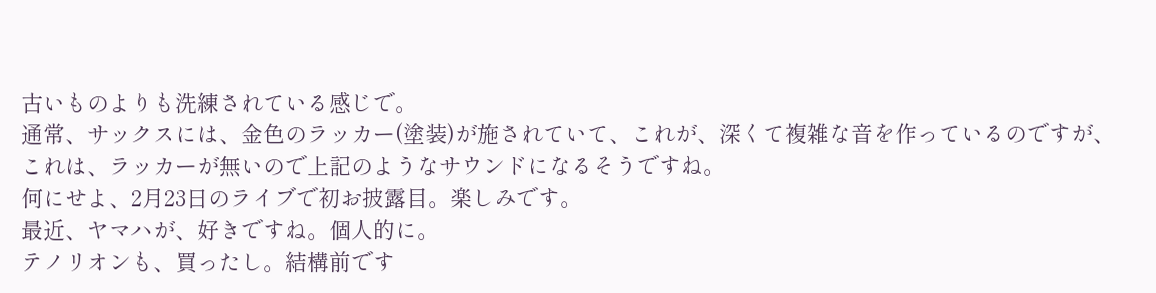古いものよりも洗練されている感じで。
通常、サックスには、金色のラッカー(塗装)が施されていて、これが、深くて複雑な音を作っているのですが、
これは、ラッカーが無いので上記のようなサウンドになるそうですね。
何にせよ、2月23日のライブで初お披露目。楽しみです。
最近、ヤマハが、好きですね。個人的に。
テノリオンも、買ったし。結構前です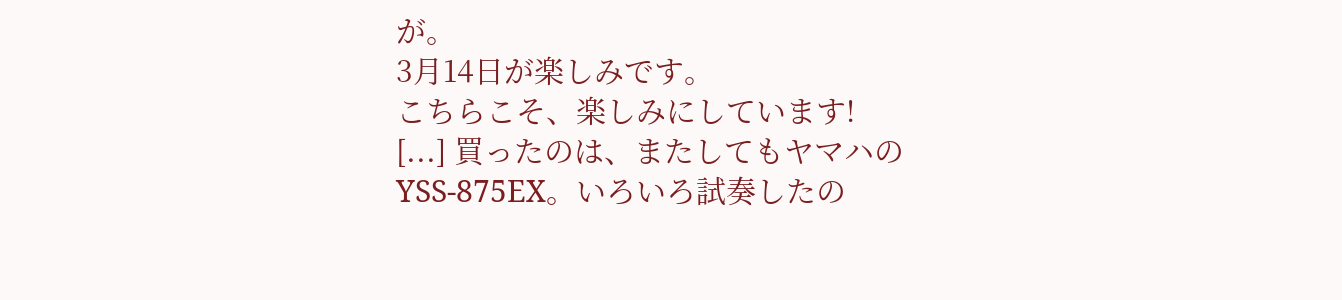が。
3月14日が楽しみです。
こちらこそ、楽しみにしています!
[...] 買ったのは、またしてもヤマハのYSS-875EX。いろいろ試奏したの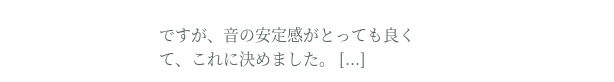ですが、音の安定感がとっても良くて、これに決めました。 [...]